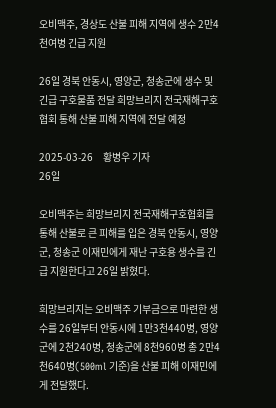오비맥주, 경상도 산불 피해 지역에 생수 2만4천여병 긴급 지원

26일 경북 안동시, 영양군, 청송군에 생수 및 긴급 구호물품 전달 희망브리지 전국재해구호협회 통해 산불 피해 지역에 전달 예정

2025-03-26     황병우 기자
26일

오비맥주는 희망브리지 전국재해구호협회를 통해 산불로 큰 피해를 입은 경북 안동시, 영양군, 청송군 이재민에게 재난 구호용 생수를 긴급 지원한다고 26일 밝혔다.

희망브리지는 오비맥주 기부금으로 마련한 생수를 26일부터 안동시에 1만3천440병, 영양군에 2천240병, 청송군에 8천960병 총 2만4천640병(500ml 기준)을 산불 피해 이재민에게 전달했다.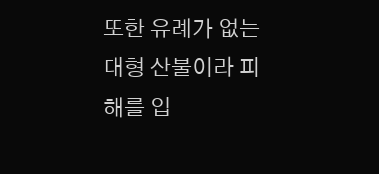또한 유례가 없는 대형 산불이라 피해를 입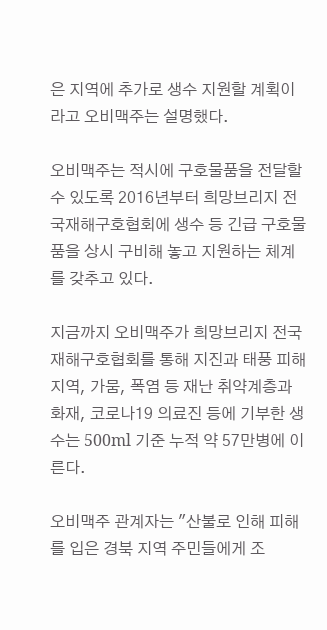은 지역에 추가로 생수 지원할 계획이라고 오비맥주는 설명했다.

오비맥주는 적시에 구호물품을 전달할 수 있도록 2016년부터 희망브리지 전국재해구호협회에 생수 등 긴급 구호물품을 상시 구비해 놓고 지원하는 체계를 갖추고 있다.

지금까지 오비맥주가 희망브리지 전국재해구호협회를 통해 지진과 태풍 피해지역, 가뭄, 폭염 등 재난 취약계층과 화재, 코로나19 의료진 등에 기부한 생수는 500ml 기준 누적 약 57만병에 이른다.

오비맥주 관계자는 "산불로 인해 피해를 입은 경북 지역 주민들에게 조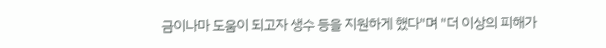금이나마 도움이 되고자 생수 등을 지원하게 했다"며 "더 이상의 피해가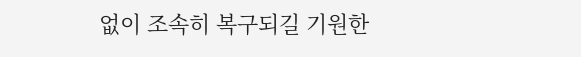없이 조속히 복구되길 기원한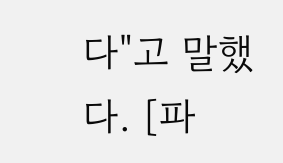다"고 말했다. [파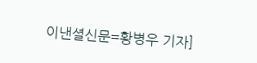이낸셜신문=황병우 기자]